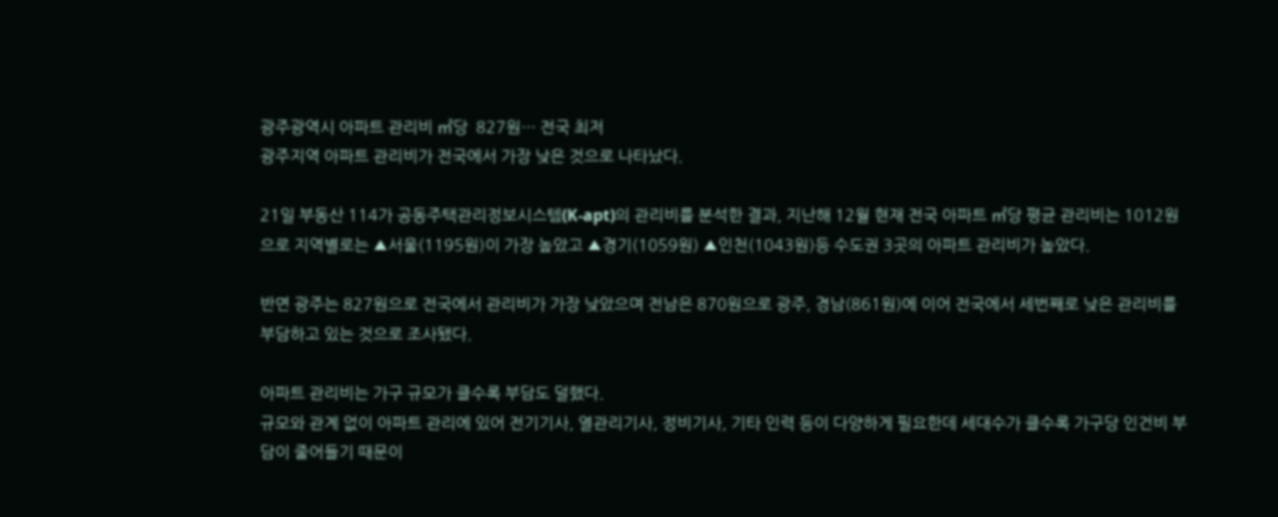광주광역시 아파트 관리비 ㎡당  827원… 전국 최저
광주지역 아파트 관리비가 전국에서 가장 낮은 것으로 나타났다.

21일 부동산 114가 공동주택관리정보시스템(K-apt)의 관리비를 분석한 결과, 지난해 12월 현재 전국 아파트 ㎡당 평균 관리비는 1012원으로 지역별로는 ▲서울(1195원)이 가장 높았고 ▲경기(1059원) ▲인천(1043원)등 수도권 3곳의 아파트 관리비가 높았다.

반면 광주는 827원으로 전국에서 관리비가 가장 낮았으며 전남은 870원으로 광주, 경남(861원)에 이어 전국에서 세번째로 낮은 관리비를 부담하고 있는 것으로 조사됐다.

아파트 관리비는 가구 규모가 클수록 부담도 덜했다.
규모와 관계 없이 아파트 관리에 있어 전기기사, 열관리기사, 정비기사, 기타 인력 등이 다양하게 필요한데 세대수가 클수록 가구당 인건비 부담이 줄어들기 때문이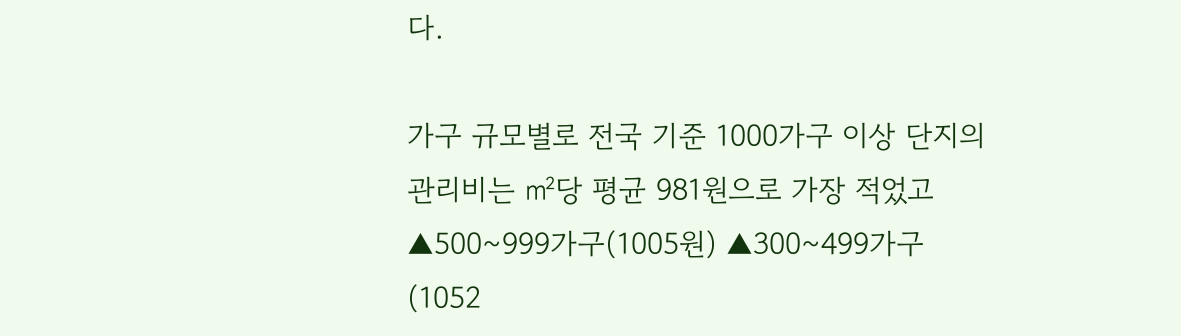다.

가구 규모별로 전국 기준 1000가구 이상 단지의 관리비는 ㎡당 평균 981원으로 가장 적었고 ▲500~999가구(1005원) ▲300~499가구(1052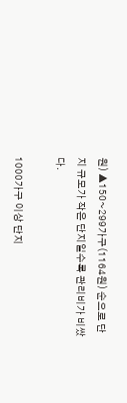원) ▲150~299가구(1164원) 순으로 단지 규모가 작은 단지일수록 관리비가 비쌌다.

1000가구 이상 단지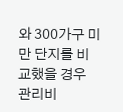와 300가구 미만 단지를 비교했을 경우 관리비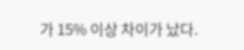가 15% 이상 차이가 났다.